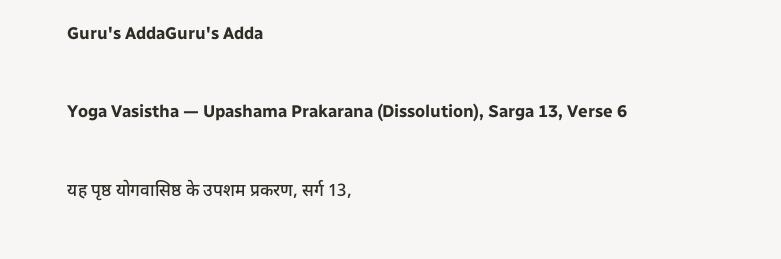Guru's AddaGuru's Adda

Yoga Vasistha — Upashama Prakarana (Dissolution), Sarga 13, Verse 6

यह पृष्ठ योगवासिष्ठ के उपशम प्रकरण, सर्ग 13,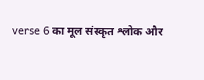verse 6 का मूल संस्कृत श्लोक और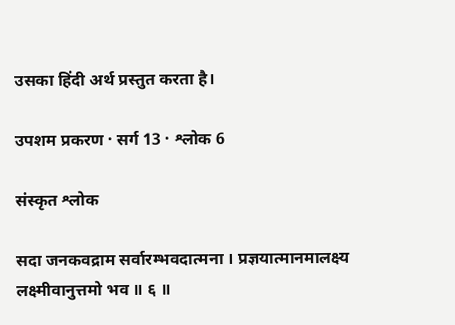उसका हिंदी अर्थ प्रस्तुत करता है।

उपशम प्रकरण · सर्ग 13 · श्लोक 6

संस्कृत श्लोक

सदा जनकवद्राम सर्वारम्भवदात्मना । प्रज्ञयात्मानमालक्ष्य लक्ष्मीवानुत्तमो भव ॥ ६ ॥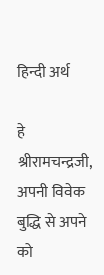हिन्दी अर्थ

हे श्रीरामचन्द्रजी, अपनी विवेक बुद्धि से अपने को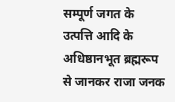सम्पूर्ण जगत के उत्पत्ति आदि के अधिष्ठानभूत ब्रह्मरूप से जानकर राजा जनक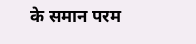के समान परम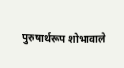पुरुषार्थरूप शोभावाले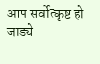आप सर्वोत्कृष्ट हो जाड्ये